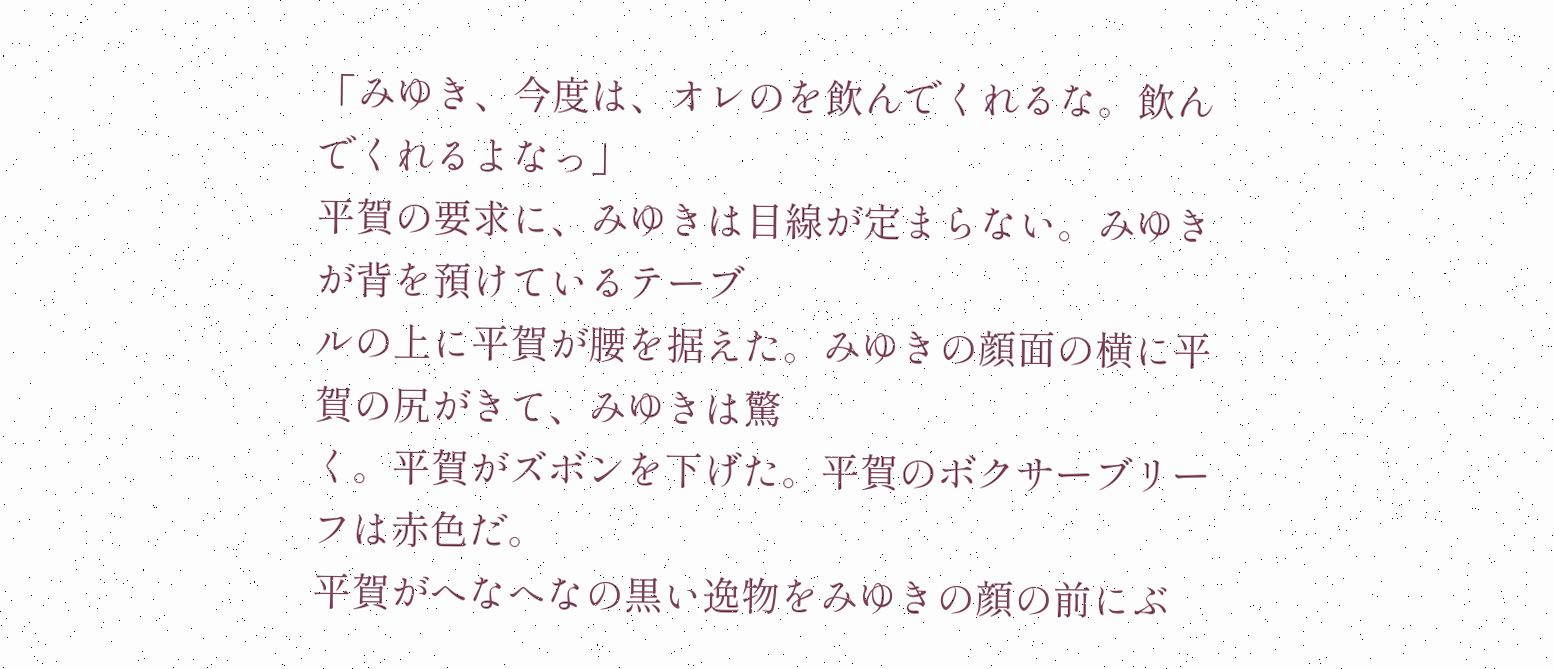「みゆき、今度は、オレのを飲んでくれるな。飲んでくれるよなっ」
平賀の要求に、みゆきは目線が定まらない。みゆきが背を預けているテーブ
ルの上に平賀が腰を据えた。みゆきの顔面の横に平賀の尻がきて、みゆきは驚
く。平賀がズボンを下げた。平賀のボクサーブリーフは赤色だ。
平賀がへなへなの黒い逸物をみゆきの顔の前にぶ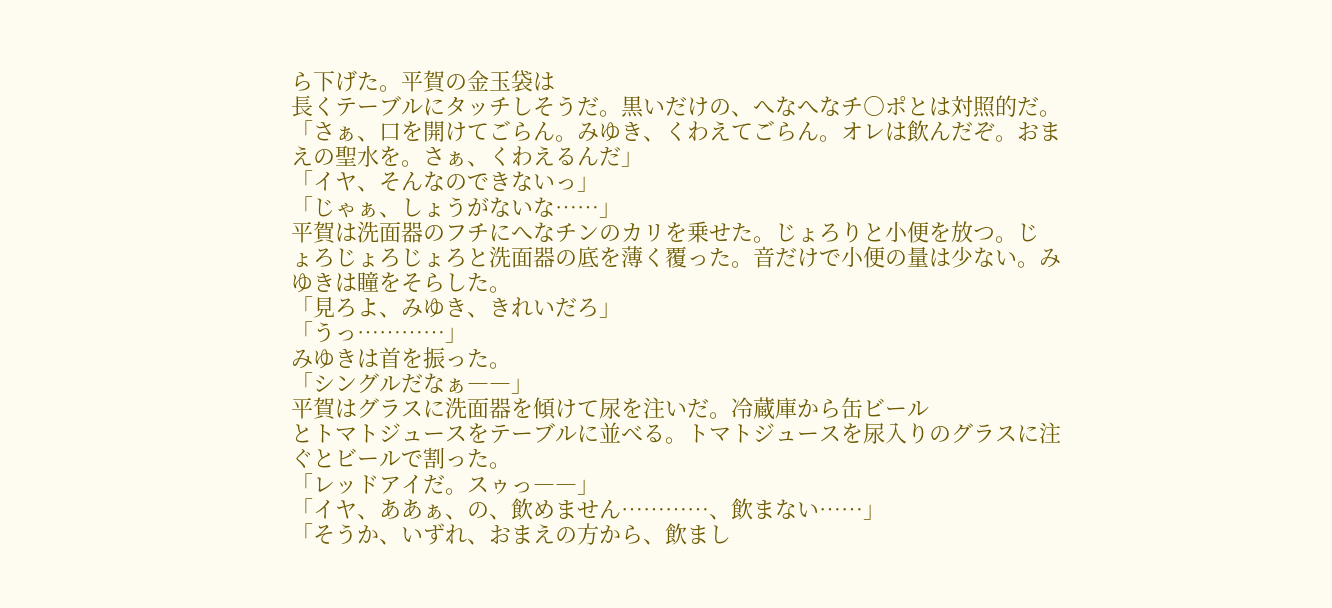ら下げた。平賀の金玉袋は
長くテーブルにタッチしそうだ。黒いだけの、へなへなチ○ポとは対照的だ。
「さぁ、口を開けてごらん。みゆき、くわえてごらん。オレは飲んだぞ。おま
えの聖水を。さぁ、くわえるんだ」
「イヤ、そんなのできないっ」
「じゃぁ、しょうがないな……」
平賀は洗面器のフチにへなチンのカリを乗せた。じょろりと小便を放つ。じ
ょろじょろじょろと洗面器の底を薄く覆った。音だけで小便の量は少ない。み
ゆきは瞳をそらした。
「見ろよ、みゆき、きれいだろ」
「うっ…………」
みゆきは首を振った。
「シングルだなぁ――」
平賀はグラスに洗面器を傾けて尿を注いだ。冷蔵庫から缶ビール
とトマトジュースをテーブルに並べる。トマトジュースを尿入りのグラスに注
ぐとビールで割った。
「レッドアイだ。スゥっ――」
「イヤ、ああぁ、の、飲めません…………、飲まない……」
「そうか、いずれ、おまえの方から、飲まし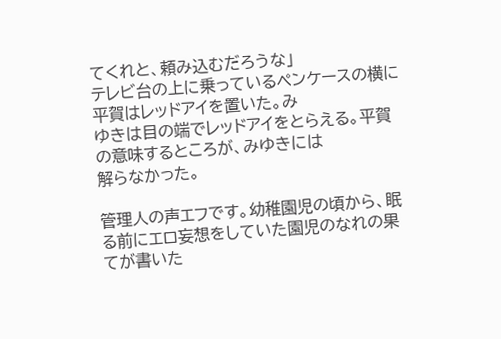てくれと、頼み込むだろうな」
テレビ台の上に乗っているペンケースの横に平賀はレッドアイを置いた。み
ゆきは目の端でレッドアイをとらえる。平賀の意味するところが、みゆきには
解らなかった。

管理人の声エフです。幼稚園児の頃から、眠る前にエロ妄想をしていた園児のなれの果てが書いた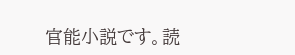官能小説です。読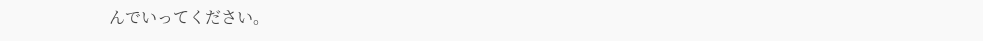んでいってください。